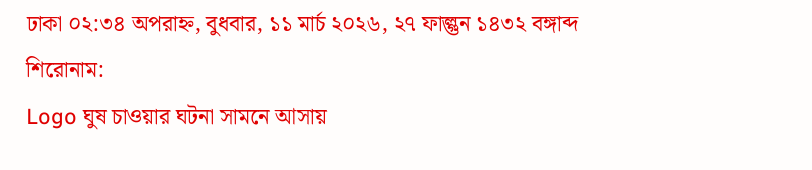ঢাকা ০২:৩৪ অপরাহ্ন, বুধবার, ১১ মার্চ ২০২৬, ২৭ ফাল্গুন ১৪৩২ বঙ্গাব্দ
শিরোনাম:
Logo ঘুষ চাওয়ার ঘটনা সামনে আসায়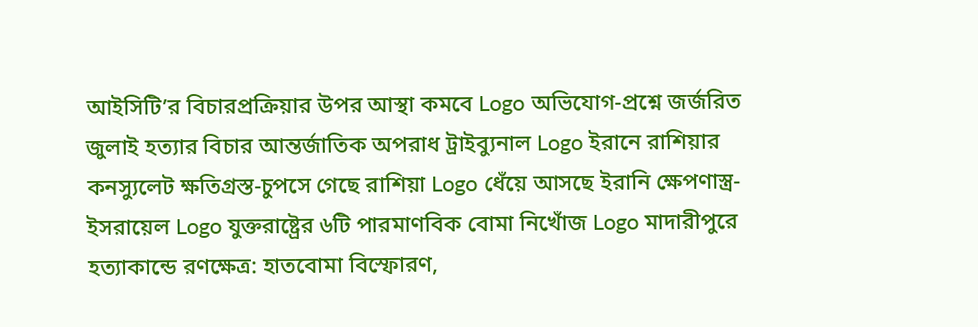আইসিটি’র বিচারপ্রক্রিয়ার উপর আস্থা কমবে Logo অভিযোগ-প্রশ্নে জর্জরিত জুলাই হত্যার বিচার আন্তর্জাতিক অপরাধ ট্রাইব্যুনাল Logo ইরানে রাশিয়ার কনস্যুলেট ক্ষতিগ্রস্ত-চুপসে গেছে রাশিয়া Logo ধেঁয়ে আসছে ইরানি ক্ষেপণাস্ত্র-ইসরায়েল Logo যুক্তরাষ্ট্রের ৬টি পারমাণবিক বোমা নিখোঁজ Logo মাদারীপুরে হত্যাকান্ডে রণক্ষেত্র: হাতবোমা বিস্ফোরণ,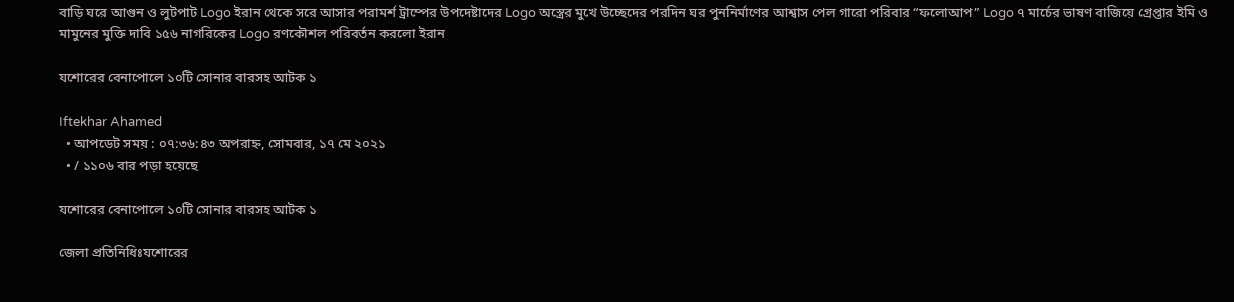বাড়ি ঘরে আগুন ও লুটপাট Logo ইরান থেকে সরে আসার পরামর্শ ট্রাম্পের উপদেষ্টাদের Logo অস্ত্রের মুখে উচ্ছেদের পরদিন ঘর পুননির্মাণের আশ্বাস পেল গারো পরিবার “ফলোআপ” Logo ৭ মার্চের ভাষণ বাজিয়ে গ্রেপ্তার ইমি ও মামুনের মুক্তি দাবি ১৫৬ নাগরিকের Logo রণকৌশল পরিবর্তন করলো ইরান

যশোরের বেনাপোলে ১০টি সোনার বারসহ আটক ১

Iftekhar Ahamed
  • আপডেট সময় : ০৭:৩৬:৪৩ অপরাহ্ন, সোমবার, ১৭ মে ২০২১
  • / ১১০৬ বার পড়া হয়েছে

যশোরের বেনাপোলে ১০টি সোনার বারসহ আটক ১

জেলা প্রতিনিধিঃযশোরের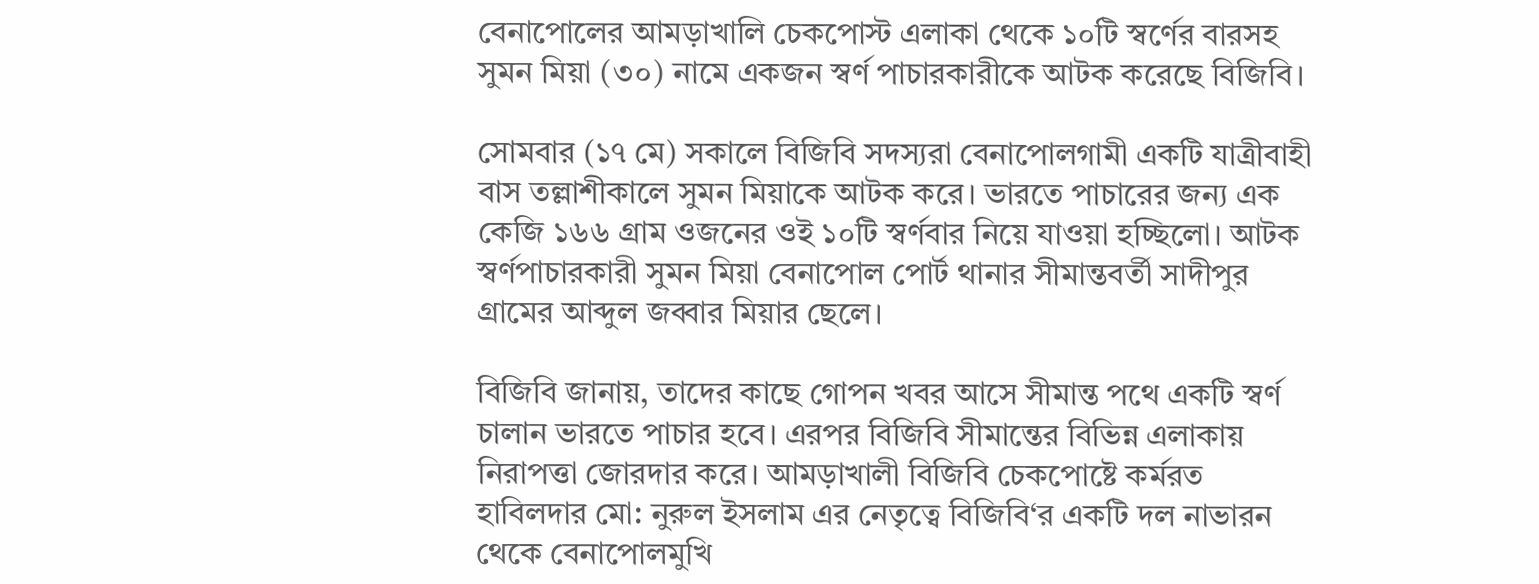বেনাপোলের আমড়াখালি চেকপোস্ট এলাকা থেকে ১০টি স্বর্ণের বারসহ সুমন মিয়া (৩০) নামে একজন স্বর্ণ পাচারকারীকে আটক করেছে বিজিবি।

সোমবার (১৭ মে) সকালে বিজিবি সদস্যরা বেনাপোলগামী একটি যাত্রীবাহী বাস তল্লাশীকালে সুমন মিয়াকে আটক করে। ভারতে পাচারের জন্য এক কেজি ১৬৬ গ্রাম ওজনের ওই ১০টি স্বর্ণবার নিয়ে যাওয়া হচ্ছিলো। আটক স্বর্ণপাচারকারী সুমন মিয়া বেনাপোল পোর্ট থানার সীমান্তবর্তী সাদীপুর গ্রামের আব্দুল জব্বার মিয়ার ছেলে।

বিজিবি জানায়, তাদের কাছে গোপন খবর আসে সীমান্ত পথে একটি স্বর্ণ চালান ভারতে পাচার হবে। এরপর বিজিবি সীমান্তের বিভিন্ন এলাকায় নিরাপত্তা জোরদার করে। আমড়াখালী বিজিবি চেকপোষ্টে কর্মরত হাবিলদার মো: নুরুল ইসলাম এর নেতৃত্বে বিজিবি‘র একটি দল নাভারন থেকে বেনাপোলমুখি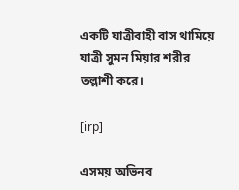একটি যাত্রীবাহী বাস থামিয়ে যাত্রী সুমন মিয়ার শরীর তল্লাশী করে।

[irp]

এসময় অভিনব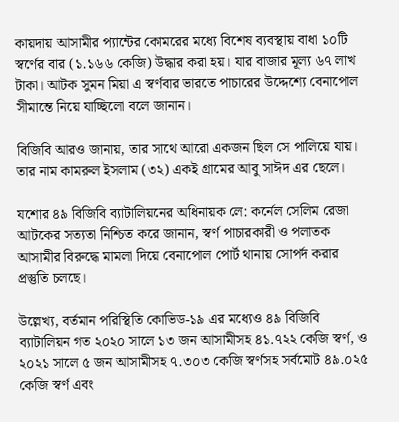কায়দায় আসামীর প্যান্টের কোমরের মধ্যে বিশেষ ব্যবস্থায় বাধা ১০টি স্বর্ণের বার (১.১৬৬ কেজি) উদ্ধার করা হয়। যার বাজার মূল্য ৬৭ লাখ টাকা। আটক সুমন মিয়া এ স্বর্ণবার ভারতে পাচারের উদ্দেশ্যে বেনাপোল সীমান্তে নিয়ে যাচ্ছিলো বলে জানান।

বিজিবি আরও জানায়, তার সাথে আরো একজন ছিল সে পালিয়ে যায়। তার নাম কামরুল ইসলাম (৩২) একই গ্রামের আবু সাঈদ এর ছেলে।

যশোর ৪৯ বিজিবি ব্যাটালিয়নের অধিনায়ক লে: কর্নেল সেলিম রেজা আটকের সত্যতা নিশ্চিত করে জানান, স্বর্ণ পাচারকারী ও পলাতক আসামীর বিরুদ্ধে মামলা দিয়ে বেনাপোল পোর্ট থানায় সোপর্দ করার প্রস্তুতি চলছে।

উল্লেখ্য, বর্তমান পরিস্থিতি কোভিড-১৯ এর মধ্যেও ৪৯ বিজিবি ব্যাটালিয়ন গত ২০২০ সালে ১৩ জন আসামীসহ ৪১.৭২২ কেজি স্বর্ণ, ও ২০২১ সালে ৫ জন আসামীসহ ৭.৩০৩ কেজি স্বর্ণসহ সর্বমোট ৪৯.০২৫ কেজি স্বর্ণ এবং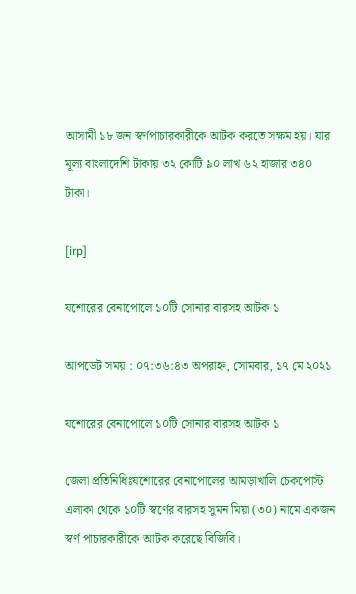আসামী ১৮ জন স্বর্ণপাচারকারীকে আটক করতে সক্ষম হয়। যার মূল্য বাংলাদেশি টাকায় ৩২ কোটি ৯০ লাখ ৬২ হাজার ৩৪০ টাকা।

[irp]

যশোরের বেনাপোলে ১০টি সোনার বারসহ আটক ১

আপডেট সময় : ০৭:৩৬:৪৩ অপরাহ্ন, সোমবার, ১৭ মে ২০২১

যশোরের বেনাপোলে ১০টি সোনার বারসহ আটক ১

জেলা প্রতিনিধিঃযশোরের বেনাপোলের আমড়াখালি চেকপোস্ট এলাকা থেকে ১০টি স্বর্ণের বারসহ সুমন মিয়া (৩০) নামে একজন স্বর্ণ পাচারকারীকে আটক করেছে বিজিবি।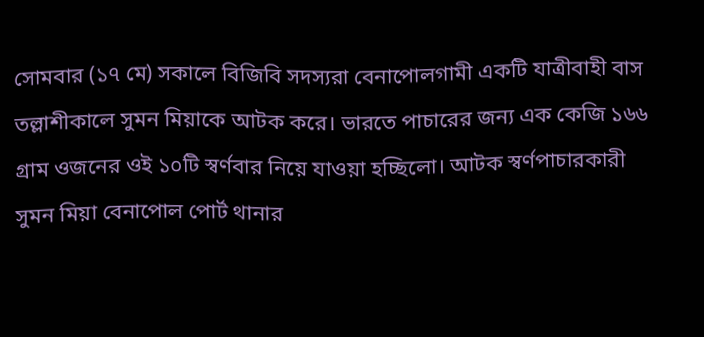সোমবার (১৭ মে) সকালে বিজিবি সদস্যরা বেনাপোলগামী একটি যাত্রীবাহী বাস তল্লাশীকালে সুমন মিয়াকে আটক করে। ভারতে পাচারের জন্য এক কেজি ১৬৬ গ্রাম ওজনের ওই ১০টি স্বর্ণবার নিয়ে যাওয়া হচ্ছিলো। আটক স্বর্ণপাচারকারী সুমন মিয়া বেনাপোল পোর্ট থানার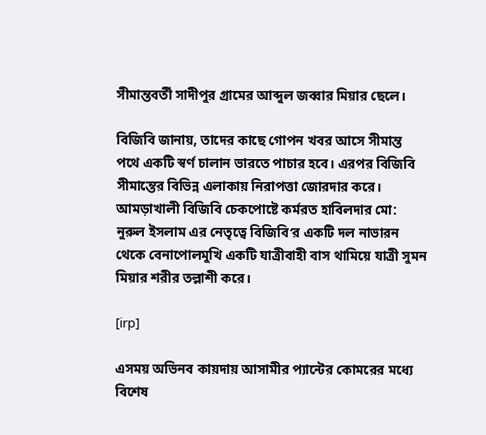সীমান্তবর্তী সাদীপুর গ্রামের আব্দুল জব্বার মিয়ার ছেলে।

বিজিবি জানায়, তাদের কাছে গোপন খবর আসে সীমান্ত পথে একটি স্বর্ণ চালান ভারতে পাচার হবে। এরপর বিজিবি সীমান্তের বিভিন্ন এলাকায় নিরাপত্তা জোরদার করে। আমড়াখালী বিজিবি চেকপোষ্টে কর্মরত হাবিলদার মো: নুরুল ইসলাম এর নেতৃত্বে বিজিবি‘র একটি দল নাভারন থেকে বেনাপোলমুখি একটি যাত্রীবাহী বাস থামিয়ে যাত্রী সুমন মিয়ার শরীর তল্লাশী করে।

[irp]

এসময় অভিনব কায়দায় আসামীর প্যান্টের কোমরের মধ্যে বিশেষ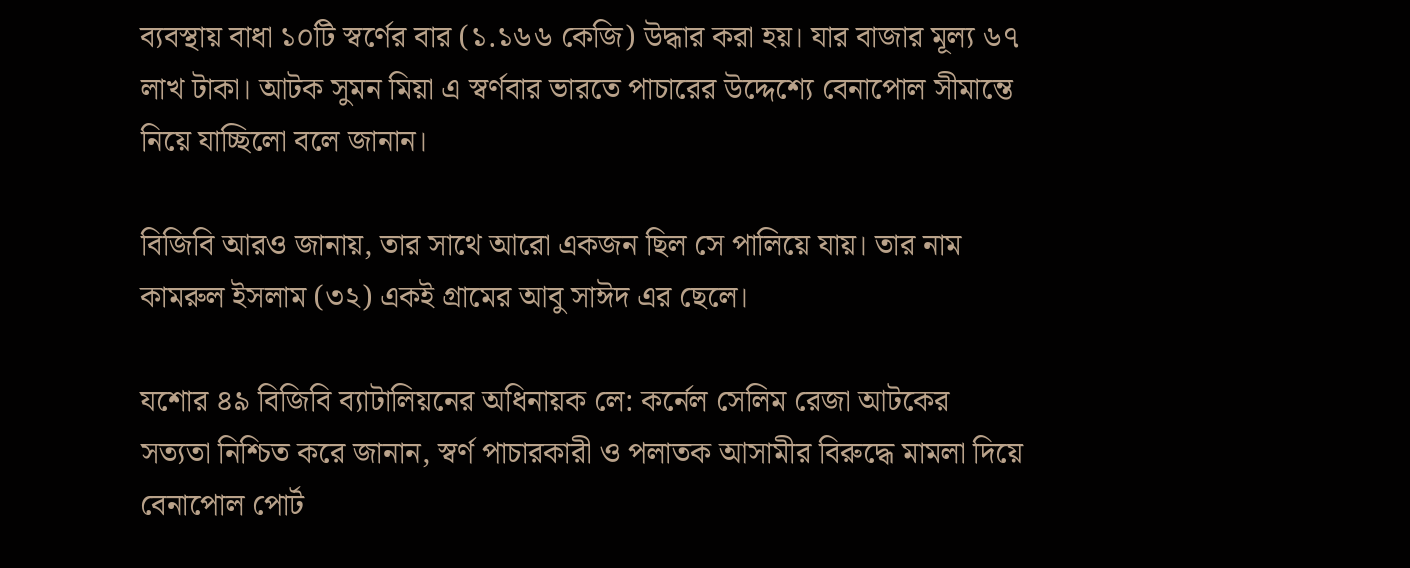ব্যবস্থায় বাধা ১০টি স্বর্ণের বার (১.১৬৬ কেজি) উদ্ধার করা হয়। যার বাজার মূল্য ৬৭ লাখ টাকা। আটক সুমন মিয়া এ স্বর্ণবার ভারতে পাচারের উদ্দেশ্যে বেনাপোল সীমান্তে নিয়ে যাচ্ছিলো বলে জানান।

বিজিবি আরও জানায়, তার সাথে আরো একজন ছিল সে পালিয়ে যায়। তার নাম কামরুল ইসলাম (৩২) একই গ্রামের আবু সাঈদ এর ছেলে।

যশোর ৪৯ বিজিবি ব্যাটালিয়নের অধিনায়ক লে: কর্নেল সেলিম রেজা আটকের সত্যতা নিশ্চিত করে জানান, স্বর্ণ পাচারকারী ও পলাতক আসামীর বিরুদ্ধে মামলা দিয়ে বেনাপোল পোর্ট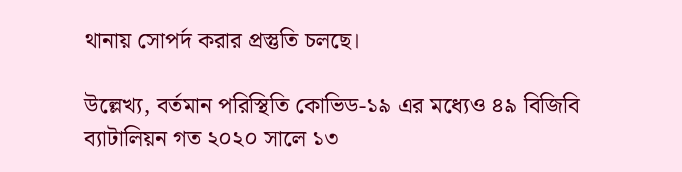থানায় সোপর্দ করার প্রস্তুতি চলছে।

উল্লেখ্য, বর্তমান পরিস্থিতি কোভিড-১৯ এর মধ্যেও ৪৯ বিজিবি ব্যাটালিয়ন গত ২০২০ সালে ১৩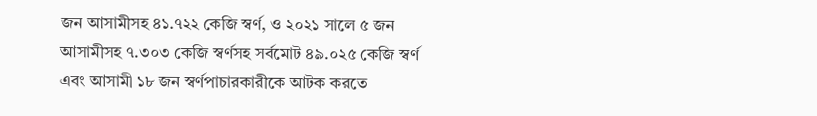জন আসামীসহ ৪১.৭২২ কেজি স্বর্ণ, ও ২০২১ সালে ৫ জন আসামীসহ ৭.৩০৩ কেজি স্বর্ণসহ সর্বমোট ৪৯.০২৫ কেজি স্বর্ণ এবং আসামী ১৮ জন স্বর্ণপাচারকারীকে আটক করতে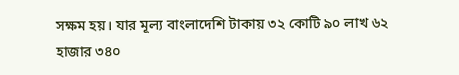সক্ষম হয়। যার মূল্য বাংলাদেশি টাকায় ৩২ কোটি ৯০ লাখ ৬২ হাজার ৩৪০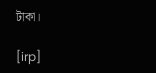টাকা।

[irp]